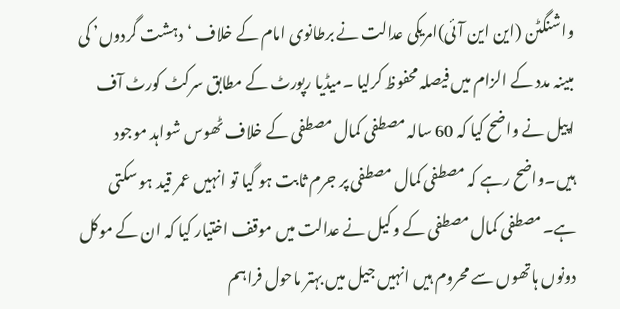واشنگٹن (این این آئی)امریکی عدالت نے برطانوی امام کے خلاف ‘دہشت گردوں’ کی مبینہ مدد کے الزام میں فیصلہ محفوظ کرلیا ۔میڈیا رپورٹ کے مطابق سرکٹ کورٹ آف اپیل نے واضح کیا کہ 60 سالہ مصطفی کمال مصطفی کے خلاف ٹھوس شواہد موجود ہیں۔واضح رہے کہ مصطفی کمال مصطفی پر جرم ثابت ہو گیا تو انہیں عمر قید ہو سکتی ہے۔مصطفی کمال مصطفی کے وکیل نے عدالت میں موقف اختیار کیا کہ ان کے موکل دونوں ہاتھوں سے محروم ہیں انہیں جیل میں بہتر ماحول فراہم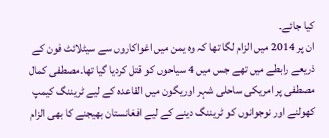کیا جائے۔
ان پر 2014 میں الزام لگا تھا کہ وہ یمن میں اغواکاروں سے سیٹلائٹ فون کے ذریعے رابطے میں تھے جس میں 4 سیاحوں کو قتل کردیا گیا تھا۔مصطفی کمال مصطفی پر امریکی ساحلی شہر اوریگون میں القاعدہ کے لیے ٹریننگ کیمپ کھولنے اور نوجوانوں کو ٹریننگ دینے کے لیے افغانستان بھیجنے کا بھی الزام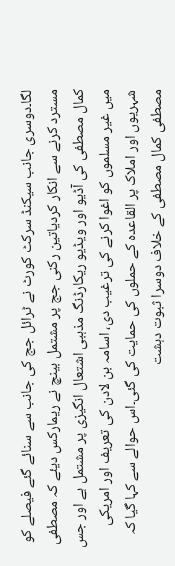لگا۔دوسری جانب سیکنڈ سرکٹ کورٹ نے ٹرائل جج کی جانب سے سنائے گئے فیصلے کو مسترد کرنے سے انکار کردیاتین رکنی جج پر مشتمل بینچ نے ریمارکس دیئے کہ مصطفی کمال مصطفی کی آڈیو اور ویڈیو ریکارڈنگ مذہبی اشتعال انگیزی پر مشتمل ہے اور جس میں غیر مسلموں کو اغوا کرنے کی ترغیب دی، اسامہ بن لادن کی تعریف اور امریکی شہریوں اور املاک پر القاعدہ کے حملوں کی حمایت کی گئی۔اس حوالے سے کہا گیا کہ مصطفی کمال مصطفی کے خلاف دوسرا ثبوت دہشت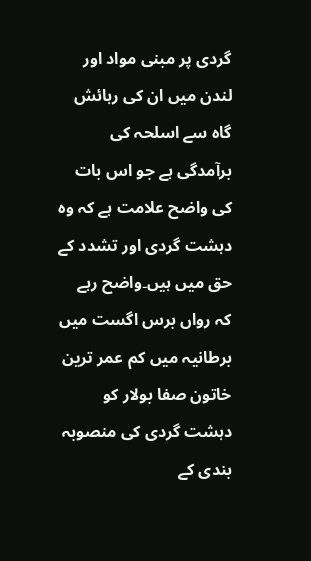گردی پر مبنی مواد اور لندن میں ان کی رہائش گاہ سے اسلحہ کی برآمدگی ہے جو اس بات کی واضح علامت ہے کہ وہ دہشت گردی اور تشدد کے حق میں ہیں۔واضح رہے کہ رواں برس اگست میں برطانیہ میں کم عمر ترین خاتون صفا بولار کو
دہشت گردی کی منصوبہ بندی کے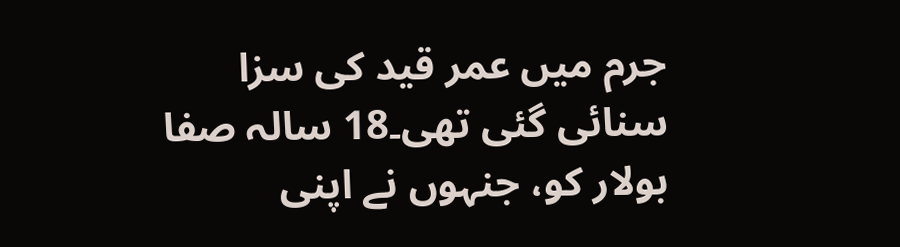جرم میں عمر قید کی سزا سنائی گئی تھی۔18 سالہ صفا بولار کو، جنہوں نے اپنی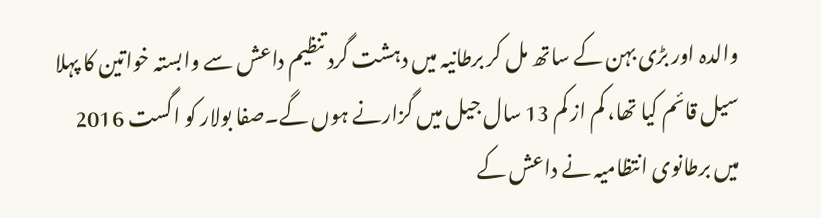والدہ اور بڑی بہن کے ساتھ مل کر برطانیہ میں دہشت گرد تنظیم داعش سے وابستہ خواتین کا پہلا سیل قائم کیا تھا، کم از کم 13 سال جیل میں گزارنے ہوں گے۔صفا بولار کو اگست 2016 میں برطانوی انتظامیہ نے داعش کے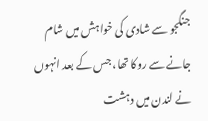جنگجو سے شادی کی خواہش میں شام جانے سے روکا تھا، جس کے بعد انہوں نے لندن میں دہشت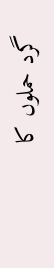گرد حملوں کا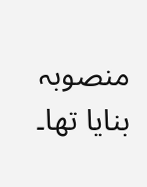منصوبہ بنایا تھا۔